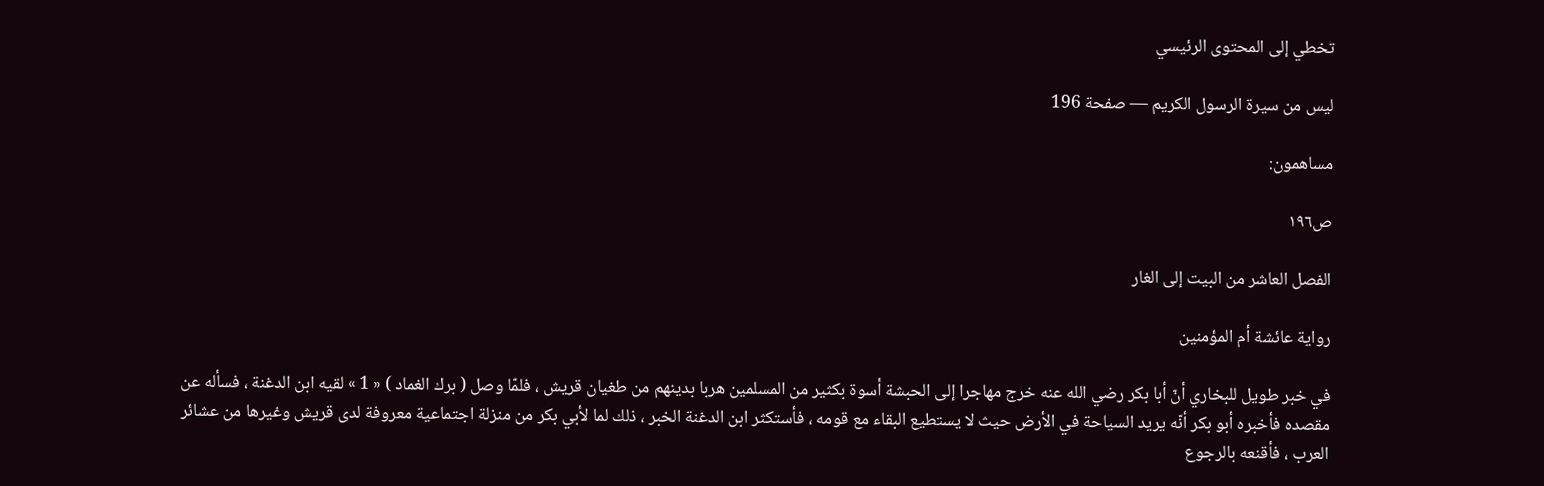تخطي إلى المحتوى الرئيسي

ليس من سيرة الرسول الكريم — صفحة 196

مساهمون:

ص١٩٦

الفصل العاشر من البيت إلى الغار

رواية عائشة أم المؤمنين

في خبر طويل للبخاري أنّ أبا بكر رضي الله عنه خرج مهاجرا إلى الحبشة أسوة بكثير من المسلمين هربا بدينهم من طغيان قريش ، فلمّا وصل ( برك الغماد ) « 1 » لقيه ابن الدغنة ، فسأله عن مقصده فأخبره أبو بكر أنّه يريد السياحة في الأرض حيث لا يستطيع البقاء مع قومه ، فأستكثر ابن الدغنة الخبر ، ذلك لما لأبي بكر من منزلة اجتماعية معروفة لدى قريش وغيرها من عشائر العرب ، فأقنعه بالرجوع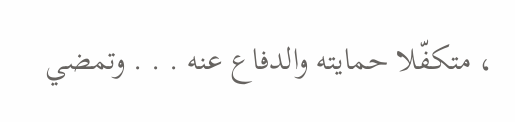، متكفّلا حمايته والدفاع عنه . . . وتمضي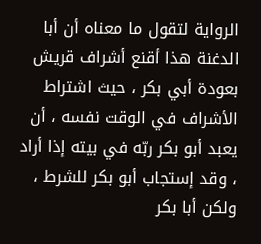الرواية لتقول ما معناه أن أبا الدغنة هذا أقنع أشراف قريش بعودة أبي بكر ، حيث اشتراط الأشراف في الوقت نفسه ، أن يعبد أبو بكر ربّه في بيته إذا أراد ، وقد إستجاب أبو بكر للشرط ، ولكن أبا بكر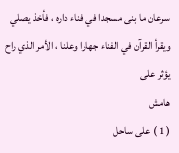سرعان ما بنى مسجدا في فناء داره ، فأخذ يصلي ويقرأ القرآن في الفناء جهارا وعلنا ، الأمر الذي راح يؤثر على
هامش
( 1 ) على ساحل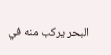البحر يركب منه في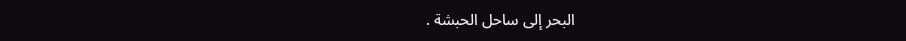البحر إلى ساحل الحبشة .